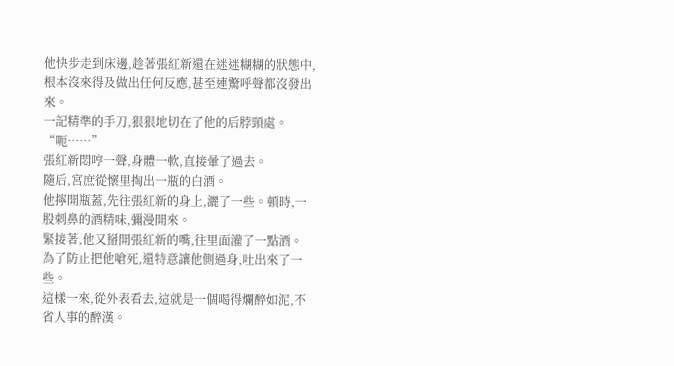他快步走到床邊,趁著張紅新還在迷迷糊糊的狀態中,根本沒來得及做出任何反應,甚至連驚呼聲都沒發出來。
一記精準的手刀,狠狠地切在了他的后脖頸處。
“呃……”
張紅新悶哼一聲,身體一軟,直接暈了過去。
隨后,宮庶從懷里掏出一瓶的白酒。
他擰開瓶蓋,先往張紅新的身上,灑了一些。頓時,一股刺鼻的酒精味,彌漫開來。
緊接著,他又掰開張紅新的嘴,往里面灌了一點酒。
為了防止把他嗆死,還特意讓他側過身,吐出來了一些。
這樣一來,從外表看去,這就是一個喝得爛醉如泥,不省人事的醉漢。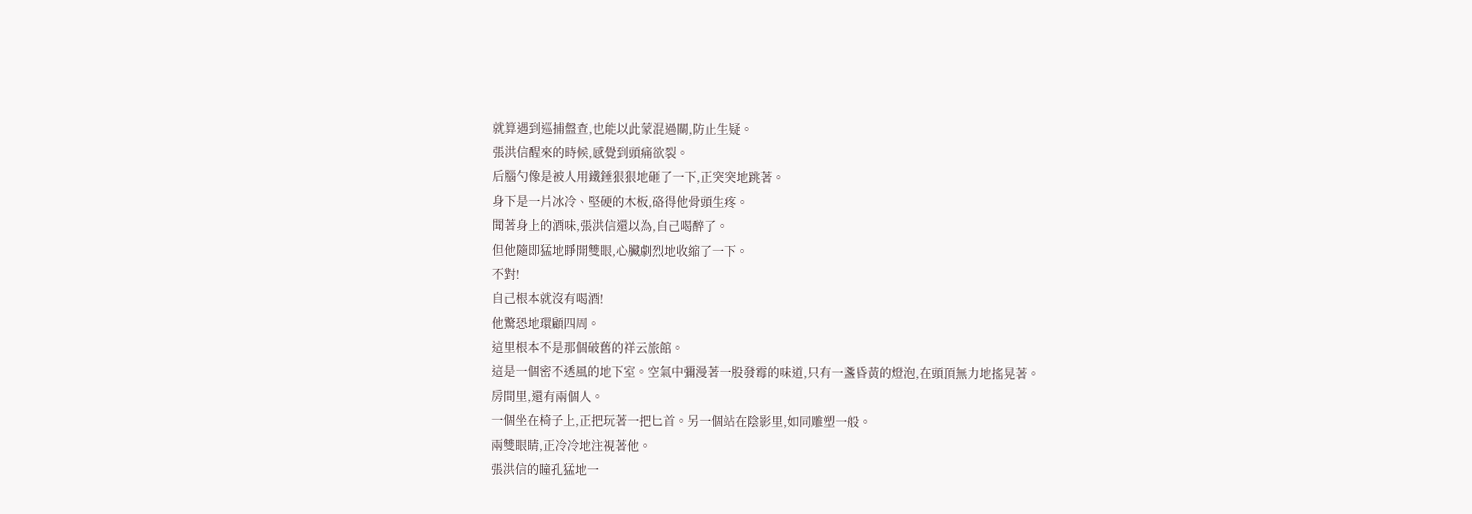就算遇到巡捕盤查,也能以此蒙混過關,防止生疑。
張洪信醒來的時候,感覺到頭痛欲裂。
后腦勺像是被人用鐵錘狠狠地砸了一下,正突突地跳著。
身下是一片冰冷、堅硬的木板,硌得他骨頭生疼。
聞著身上的酒味,張洪信還以為,自己喝醉了。
但他隨即猛地睜開雙眼,心臟劇烈地收縮了一下。
不對!
自己根本就沒有喝酒!
他驚恐地環顧四周。
這里根本不是那個破舊的祥云旅館。
這是一個密不透風的地下室。空氣中彌漫著一股發霉的味道,只有一盞昏黃的燈泡,在頭頂無力地搖晃著。
房間里,還有兩個人。
一個坐在椅子上,正把玩著一把匕首。另一個站在陰影里,如同雕塑一般。
兩雙眼睛,正冷冷地注視著他。
張洪信的瞳孔猛地一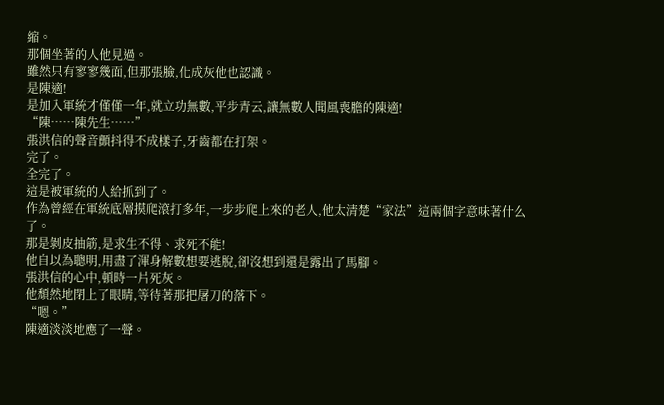縮。
那個坐著的人他見過。
雖然只有寥寥幾面,但那張臉,化成灰他也認識。
是陳適!
是加入軍統才僅僅一年,就立功無數,平步青云,讓無數人聞風喪膽的陳適!
“陳……陳先生……”
張洪信的聲音顫抖得不成樣子,牙齒都在打架。
完了。
全完了。
這是被軍統的人給抓到了。
作為曾經在軍統底層摸爬滾打多年,一步步爬上來的老人,他太清楚“家法”這兩個字意味著什么了。
那是剝皮抽筋,是求生不得、求死不能!
他自以為聰明,用盡了渾身解數想要逃脫,卻沒想到還是露出了馬腳。
張洪信的心中,頓時一片死灰。
他頹然地閉上了眼睛,等待著那把屠刀的落下。
“嗯。”
陳適淡淡地應了一聲。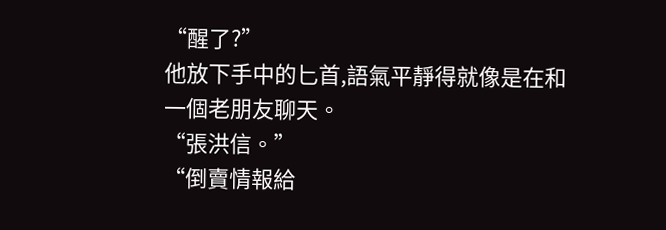“醒了?”
他放下手中的匕首,語氣平靜得就像是在和一個老朋友聊天。
“張洪信。”
“倒賣情報給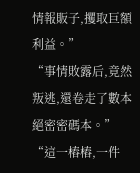情報販子,攫取巨額利益。”
“事情敗露后,竟然叛逃,還卷走了數本絕密密碼本。”
“這一樁樁,一件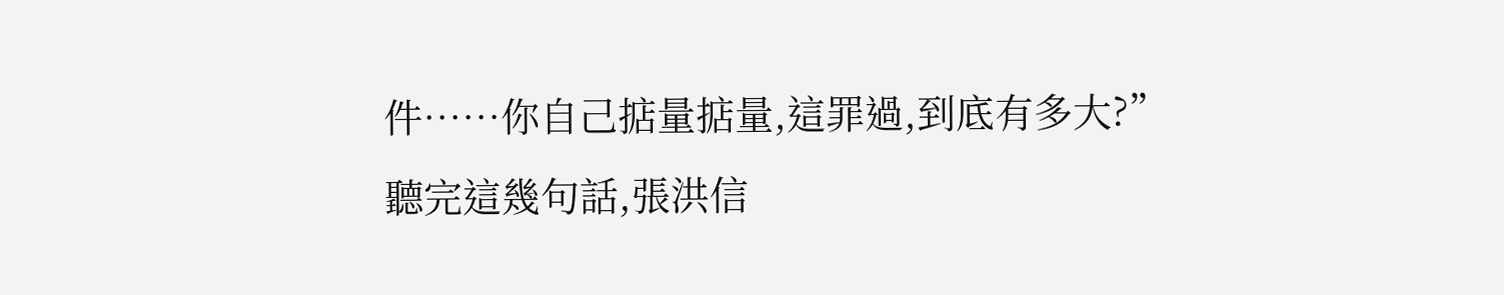件……你自己掂量掂量,這罪過,到底有多大?”
聽完這幾句話,張洪信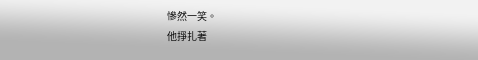慘然一笑。
他掙扎著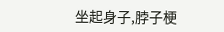坐起身子,脖子梗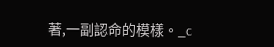著,一副認命的模樣。_c